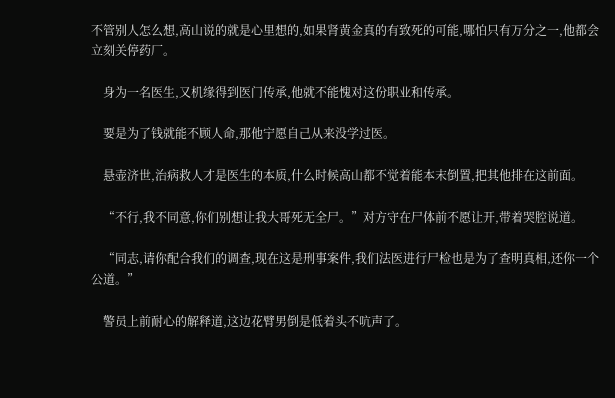不管别人怎么想,高山说的就是心里想的,如果肾黄金真的有致死的可能,哪怕只有万分之一,他都会立刻关停药厂。

    身为一名医生,又机缘得到医门传承,他就不能愧对这份职业和传承。

    要是为了钱就能不顾人命,那他宁愿自己从来没学过医。

    悬壶济世,治病救人才是医生的本质,什么时候高山都不觉着能本末倒置,把其他排在这前面。

    “不行,我不同意,你们别想让我大哥死无全尸。”对方守在尸体前不愿让开,带着哭腔说道。

    “同志,请你配合我们的调查,现在这是刑事案件,我们法医进行尸检也是为了查明真相,还你一个公道。”

    警员上前耐心的解释道,这边花臂男倒是低着头不吭声了。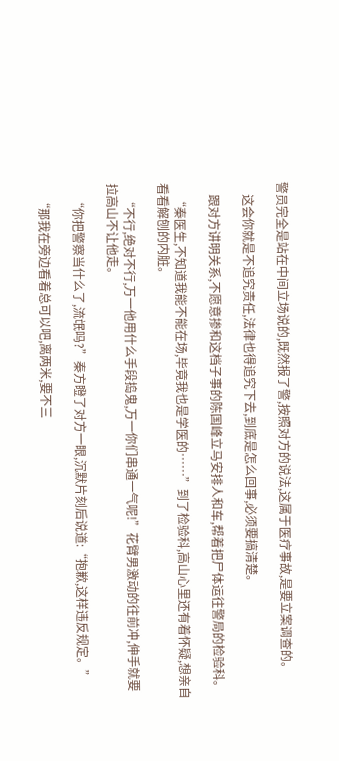警员完全是站在中间立场说的,既然报了警,按照对方的说法,这属于医疗事故,是要立案调查的。

    这会你就是不追究责任,法律也得追究下去,到底是怎么回事,必须要搞清楚。

    跟对方讲明关系,不愿意掺和这档子事的陈国峰立马安排人和车,帮着把尸体运往警局的检验科。

    “秦医生,不知道我能不能在场,毕竟我也是学医的……”到了检验科,高山心里还有着怀疑,想亲自看看解刨的内脏。

    “不行,绝对不行,万一他用什么手段捣鬼,万一你们串通一气呢!”花臂男激动的往前冲,伸手就要拉高山不让他走。

    “你把警察当什么了,流氓吗?”秦方瞪了对方一眼,沉默片刻后说道:“抱歉,这样违反规定。”

    “那我在旁边看着总可以吧,离两米,要不三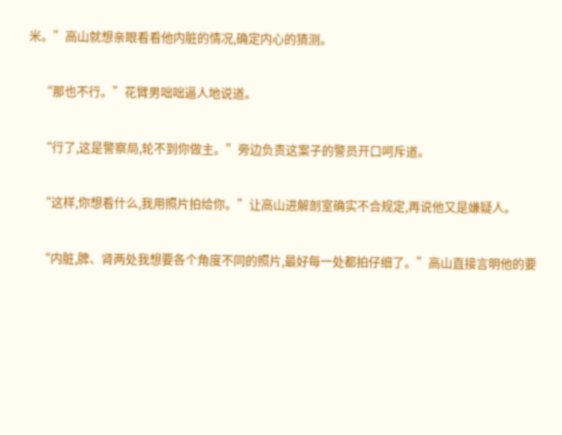米。”高山就想亲眼看看他内脏的情况,确定内心的猜测。

    “那也不行。”花臂男咄咄逼人地说道。

    “行了,这是警察局,轮不到你做主。”旁边负责这案子的警员开口呵斥道。

    “这样,你想看什么,我用照片拍给你。”让高山进解剖室确实不合规定,再说他又是嫌疑人。

    “内脏,脾、肾两处我想要各个角度不同的照片,最好每一处都拍仔细了。”高山直接言明他的要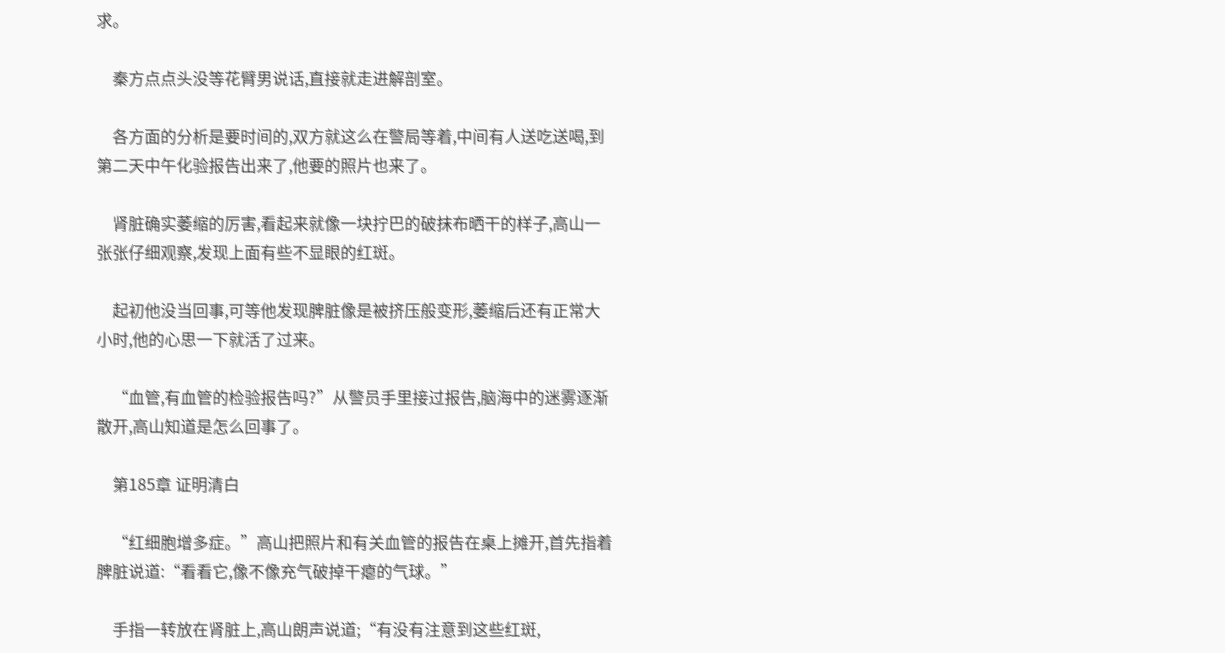求。

    秦方点点头没等花臂男说话,直接就走进解剖室。

    各方面的分析是要时间的,双方就这么在警局等着,中间有人送吃送喝,到第二天中午化验报告出来了,他要的照片也来了。

    肾脏确实萎缩的厉害,看起来就像一块拧巴的破抹布晒干的样子,高山一张张仔细观察,发现上面有些不显眼的红斑。

    起初他没当回事,可等他发现脾脏像是被挤压般变形,萎缩后还有正常大小时,他的心思一下就活了过来。

    “血管,有血管的检验报告吗?”从警员手里接过报告,脑海中的迷雾逐渐散开,高山知道是怎么回事了。

    第185章 证明清白

    “红细胞增多症。”高山把照片和有关血管的报告在桌上摊开,首先指着脾脏说道:“看看它,像不像充气破掉干瘪的气球。”

    手指一转放在肾脏上,高山朗声说道;“有没有注意到这些红斑,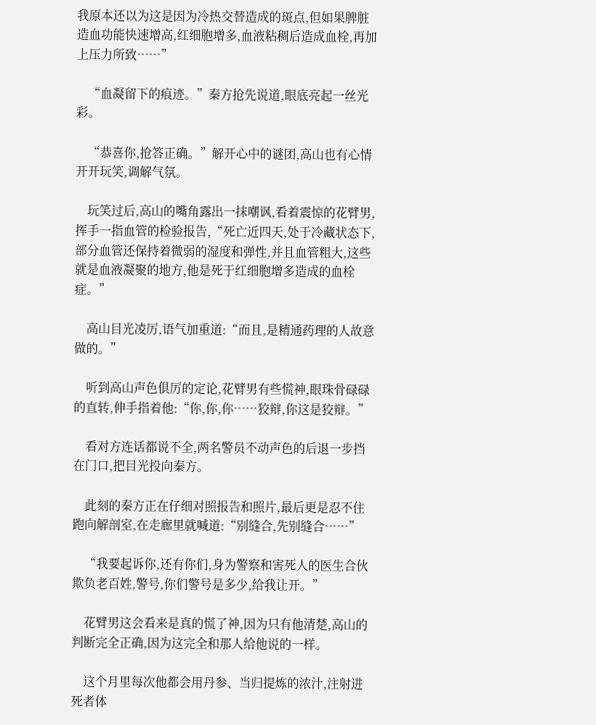我原本还以为这是因为冷热交替造成的斑点,但如果脾脏造血功能快速增高,红细胞增多,血液粘稠后造成血栓,再加上压力所致……”

    “血凝留下的痕迹。”秦方抢先说道,眼底亮起一丝光彩。

    “恭喜你,抢答正确。”解开心中的谜团,高山也有心情开开玩笑,调解气氛。

    玩笑过后,高山的嘴角露出一抹嘲讽,看着震惊的花臂男,挥手一指血管的检验报告,“死亡近四天,处于冷藏状态下,部分血管还保持着微弱的湿度和弹性,并且血管粗大,这些就是血液凝聚的地方,他是死于红细胞增多造成的血栓症。”

    高山目光凌厉,语气加重道:“而且,是精通药理的人故意做的。”

    听到高山声色俱厉的定论,花臂男有些慌神,眼珠骨碌碌的直转,伸手指着他:“你,你,你……狡辩,你这是狡辩。”

    看对方连话都说不全,两名警员不动声色的后退一步挡在门口,把目光投向秦方。

    此刻的秦方正在仔细对照报告和照片,最后更是忍不住跑向解剖室,在走廊里就喊道:“别缝合,先别缝合……”

    “我要起诉你,还有你们,身为警察和害死人的医生合伙欺负老百姓,警号,你们警号是多少,给我让开。”

    花臂男这会看来是真的慌了神,因为只有他清楚,高山的判断完全正确,因为这完全和那人给他说的一样。

    这个月里每次他都会用丹参、当归提炼的浓汁,注射进死者体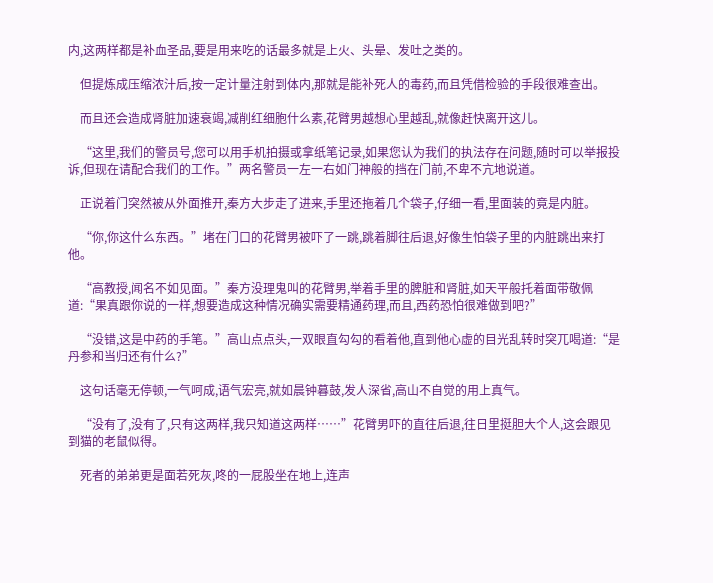内,这两样都是补血圣品,要是用来吃的话最多就是上火、头晕、发吐之类的。

    但提炼成压缩浓汁后,按一定计量注射到体内,那就是能补死人的毒药,而且凭借检验的手段很难查出。

    而且还会造成肾脏加速衰竭,减削红细胞什么素,花臂男越想心里越乱,就像赶快离开这儿。

    “这里,我们的警员号,您可以用手机拍摄或拿纸笔记录,如果您认为我们的执法存在问题,随时可以举报投诉,但现在请配合我们的工作。”两名警员一左一右如门神般的挡在门前,不卑不亢地说道。

    正说着门突然被从外面推开,秦方大步走了进来,手里还拖着几个袋子,仔细一看,里面装的竟是内脏。

    “你,你这什么东西。”堵在门口的花臂男被吓了一跳,跳着脚往后退,好像生怕袋子里的内脏跳出来打他。

    “高教授,闻名不如见面。”秦方没理鬼叫的花臂男,举着手里的脾脏和肾脏,如天平般托着面带敬佩道:“果真跟你说的一样,想要造成这种情况确实需要精通药理,而且,西药恐怕很难做到吧?”

    “没错,这是中药的手笔。”高山点点头,一双眼直勾勾的看着他,直到他心虚的目光乱转时突兀喝道:“是丹参和当归还有什么?”

    这句话毫无停顿,一气呵成,语气宏亮,就如晨钟暮鼓,发人深省,高山不自觉的用上真气。

    “没有了,没有了,只有这两样,我只知道这两样……”花臂男吓的直往后退,往日里挺胆大个人,这会跟见到猫的老鼠似得。

    死者的弟弟更是面若死灰,咚的一屁股坐在地上,连声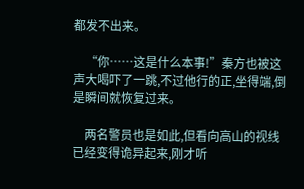都发不出来。

    “你……这是什么本事!”秦方也被这声大喝吓了一跳,不过他行的正,坐得端,倒是瞬间就恢复过来。

    两名警员也是如此,但看向高山的视线已经变得诡异起来,刚才听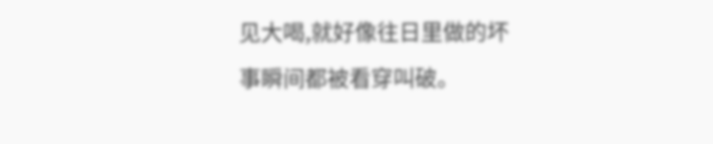见大喝,就好像往日里做的坏事瞬间都被看穿叫破。